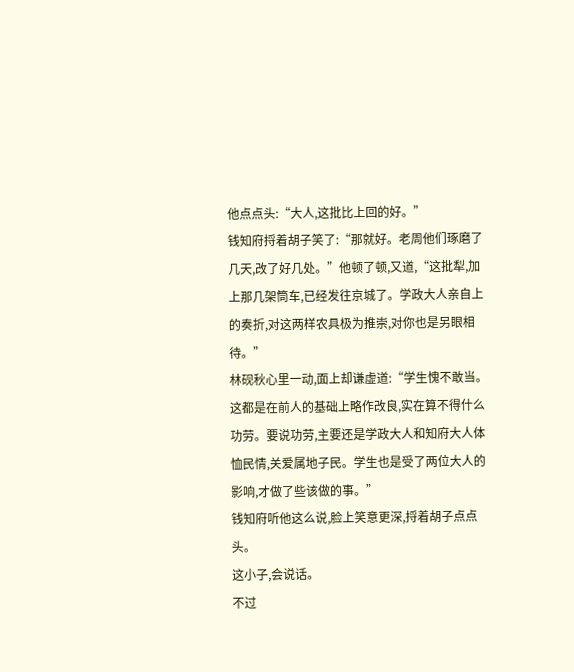他点点头:“大人,这批比上回的好。”
钱知府捋着胡子笑了:“那就好。老周他们琢磨了几天,改了好几处。”他顿了顿,又道,“这批犁,加上那几架筒车,已经发往京城了。学政大人亲自上的奏折,对这两样农具极为推崇,对你也是另眼相待。”
林砚秋心里一动,面上却谦虚道:“学生愧不敢当。这都是在前人的基础上略作改良,实在算不得什么功劳。要说功劳,主要还是学政大人和知府大人体恤民情,关爱属地子民。学生也是受了两位大人的影响,才做了些该做的事。”
钱知府听他这么说,脸上笑意更深,捋着胡子点点头。
这小子,会说话。
不过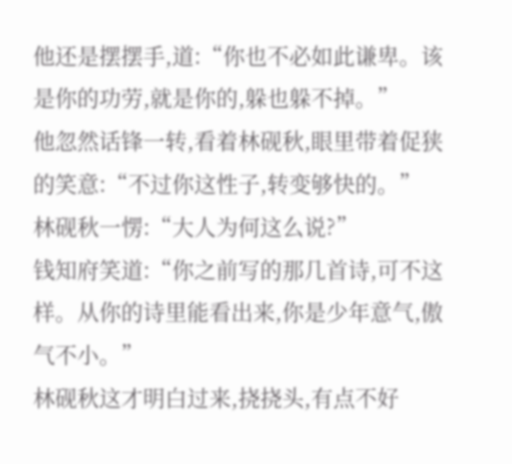他还是摆摆手,道:“你也不必如此谦卑。该是你的功劳,就是你的,躲也躲不掉。”
他忽然话锋一转,看着林砚秋,眼里带着促狭的笑意:“不过你这性子,转变够快的。”
林砚秋一愣:“大人为何这么说?”
钱知府笑道:“你之前写的那几首诗,可不这样。从你的诗里能看出来,你是少年意气,傲气不小。”
林砚秋这才明白过来,挠挠头,有点不好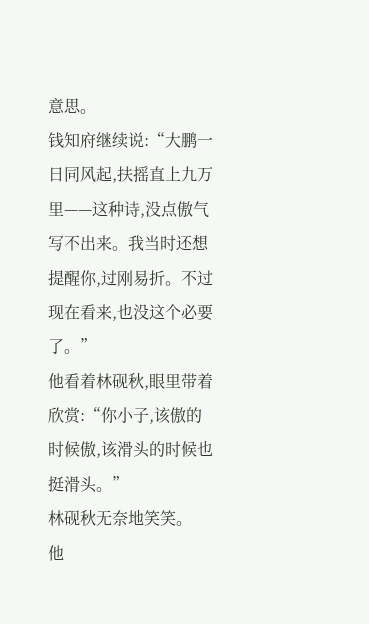意思。
钱知府继续说:“大鹏一日同风起,扶摇直上九万里——这种诗,没点傲气写不出来。我当时还想提醒你,过刚易折。不过现在看来,也没这个必要了。”
他看着林砚秋,眼里带着欣赏:“你小子,该傲的时候傲,该滑头的时候也挺滑头。”
林砚秋无奈地笑笑。
他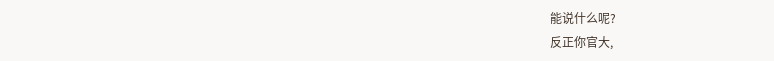能说什么呢?
反正你官大,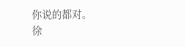你说的都对。
徐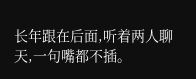长年跟在后面,听着两人聊天,一句嘴都不插。